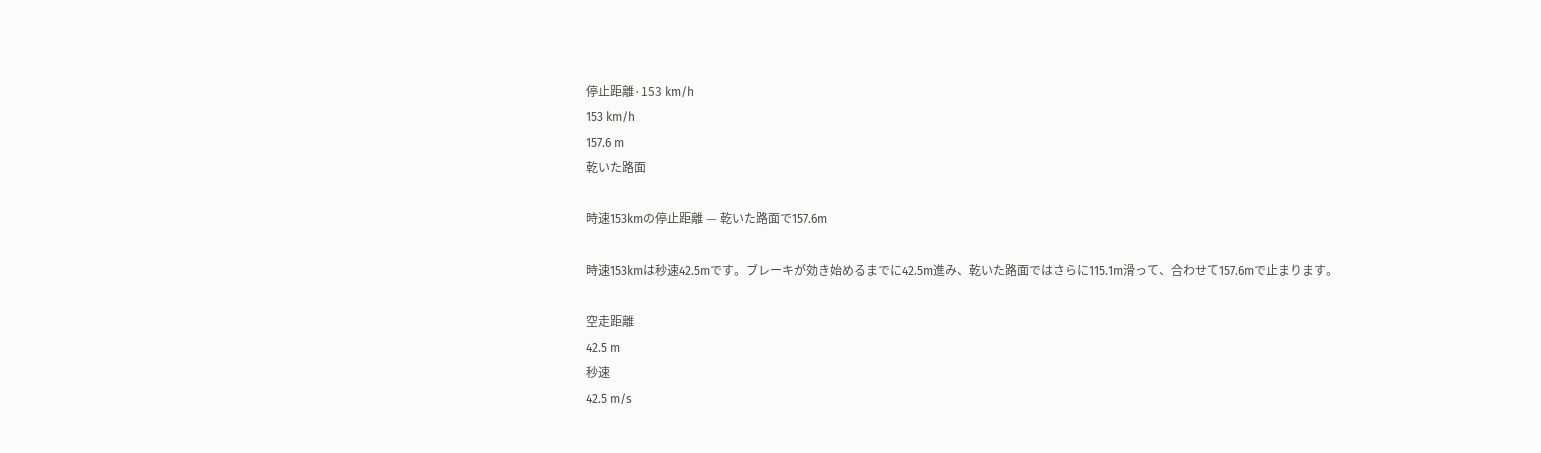停止距離·153 km/h
153 km/h
157.6 m
乾いた路面

時速153kmの停止距離 — 乾いた路面で157.6m

時速153kmは秒速42.5mです。ブレーキが効き始めるまでに42.5m進み、乾いた路面ではさらに115.1m滑って、合わせて157.6mで止まります。

空走距離
42.5 m
秒速
42.5 m/s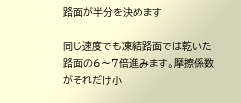路面が半分を決めます

同じ速度でも凍結路面では乾いた路面の6〜7倍進みます。摩擦係数がそれだけ小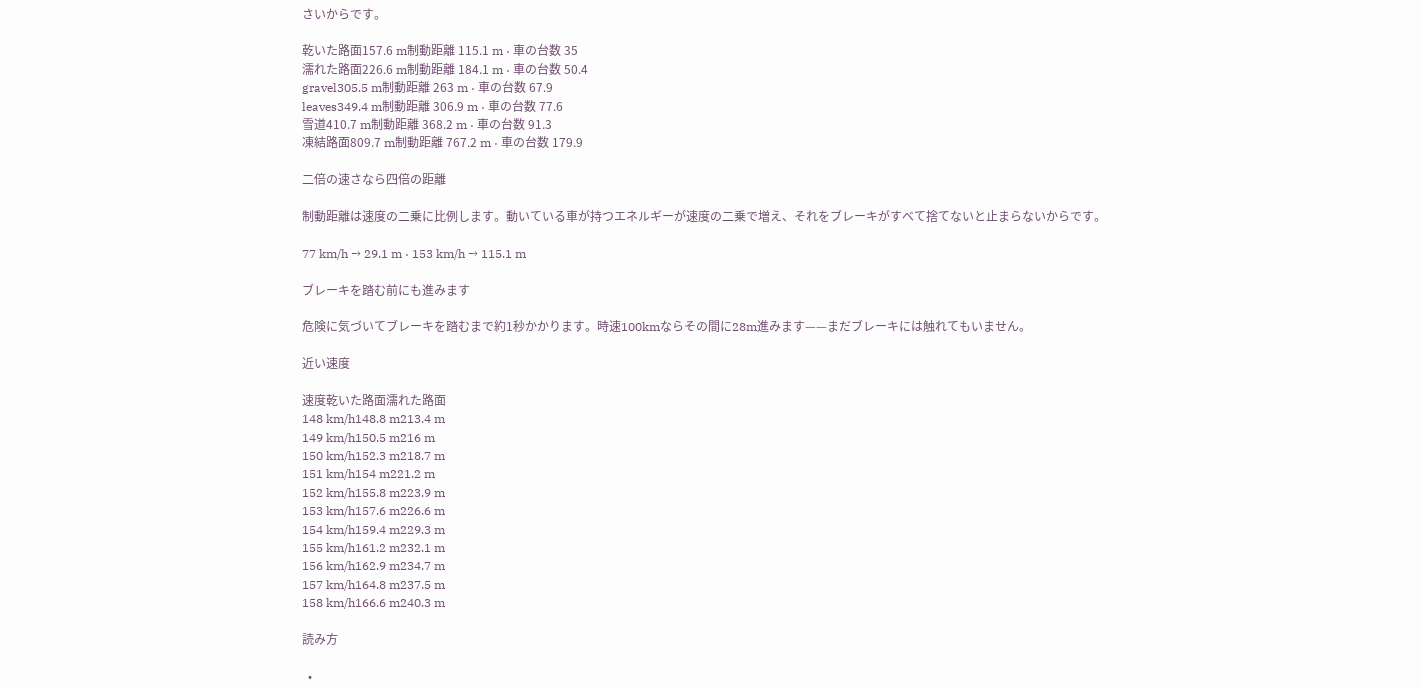さいからです。

乾いた路面157.6 m制動距離 115.1 m · 車の台数 35
濡れた路面226.6 m制動距離 184.1 m · 車の台数 50.4
gravel305.5 m制動距離 263 m · 車の台数 67.9
leaves349.4 m制動距離 306.9 m · 車の台数 77.6
雪道410.7 m制動距離 368.2 m · 車の台数 91.3
凍結路面809.7 m制動距離 767.2 m · 車の台数 179.9

二倍の速さなら四倍の距離

制動距離は速度の二乗に比例します。動いている車が持つエネルギーが速度の二乗で増え、それをブレーキがすべて捨てないと止まらないからです。

77 km/h → 29.1 m · 153 km/h → 115.1 m

ブレーキを踏む前にも進みます

危険に気づいてブレーキを踏むまで約1秒かかります。時速100kmならその間に28m進みます——まだブレーキには触れてもいません。

近い速度

速度乾いた路面濡れた路面
148 km/h148.8 m213.4 m
149 km/h150.5 m216 m
150 km/h152.3 m218.7 m
151 km/h154 m221.2 m
152 km/h155.8 m223.9 m
153 km/h157.6 m226.6 m
154 km/h159.4 m229.3 m
155 km/h161.2 m232.1 m
156 km/h162.9 m234.7 m
157 km/h164.8 m237.5 m
158 km/h166.6 m240.3 m

読み方

  •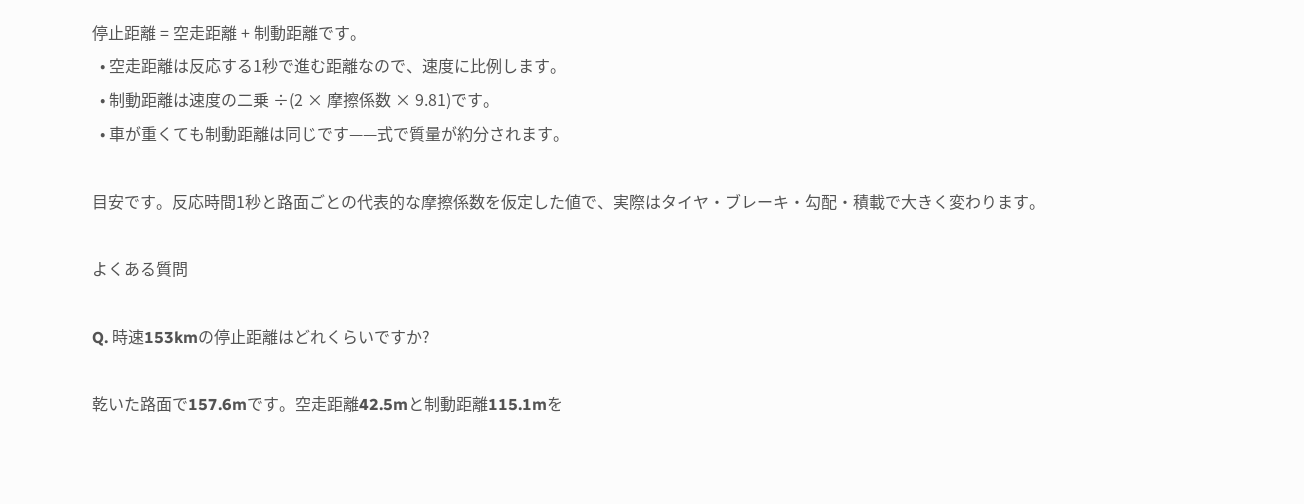停止距離 = 空走距離 + 制動距離です。
  • 空走距離は反応する1秒で進む距離なので、速度に比例します。
  • 制動距離は速度の二乗 ÷(2 × 摩擦係数 × 9.81)です。
  • 車が重くても制動距離は同じです——式で質量が約分されます。

目安です。反応時間1秒と路面ごとの代表的な摩擦係数を仮定した値で、実際はタイヤ・ブレーキ・勾配・積載で大きく変わります。

よくある質問

Q. 時速153kmの停止距離はどれくらいですか?

乾いた路面で157.6mです。空走距離42.5mと制動距離115.1mを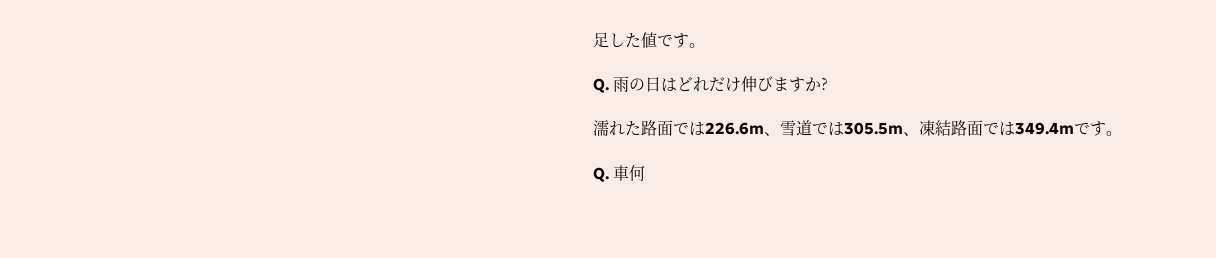足した値です。

Q. 雨の日はどれだけ伸びますか?

濡れた路面では226.6m、雪道では305.5m、凍結路面では349.4mです。

Q. 車何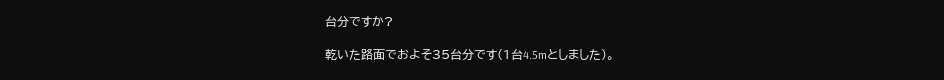台分ですか?

乾いた路面でおよそ35台分です(1台4.5mとしました)。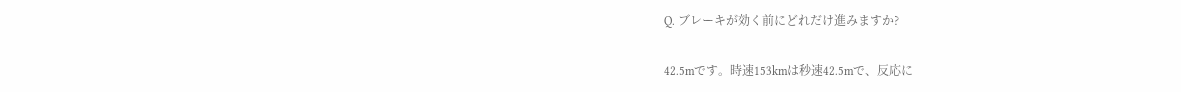Q. ブレーキが効く前にどれだけ進みますか?

42.5mです。時速153kmは秒速42.5mで、反応に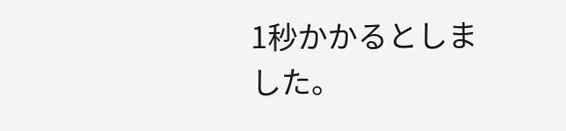1秒かかるとしました。